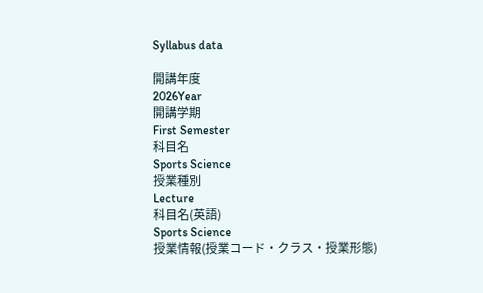Syllabus data

開講年度
2026Year
開講学期
First Semester
科目名
Sports Science
授業種別
Lecture
科目名(英語)
Sports Science
授業情報(授業コード・クラス・授業形態)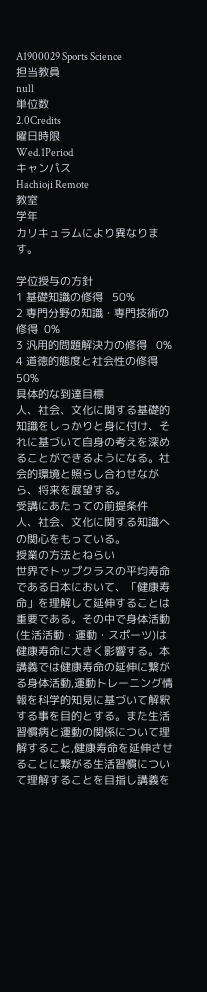A1900029 Sports Science
担当教員
null
単位数
2.0Credits
曜日時限
Wed.1Period
キャンパス
Hachioji Remote
教室
学年
カリキュラムにより異なります。

学位授与の方針
1 基礎知識の修得   50%
2 専門分野の知識・専門技術の修得  0%
3 汎用的問題解決力の修得   0%
4 道徳的態度と社会性の修得  50%
具体的な到達目標
人、社会、文化に関する基礎的知識をしっかりと身に付け、それに基づいて自身の考えを深めることができるようになる。社会的環境と照らし合わせながら、将来を展望する。
受講にあたっての前提条件
人、社会、文化に関する知識への関心をもっている。
授業の方法とねらい
世界でトップクラスの平均寿命である日本において、「健康寿命」を理解して延伸することは重要である。その中で身体活動(生活活動・運動・スポーツ)は健康寿命に大きく影響する。本講義では健康寿命の延伸に繋がる身体活動,運動トレーニング情報を科学的知見に基づいて解釈する事を目的とする。また生活習慣病と運動の関係について理解すること,健康寿命を延伸させることに繋がる生活習慣について理解することを目指し講義を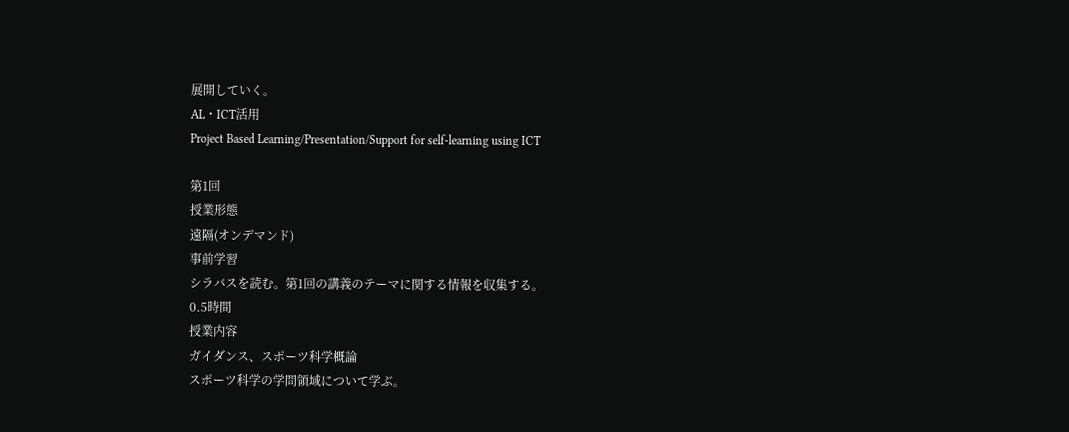展開していく。
AL・ICT活用
Project Based Learning/Presentation/Support for self-learning using ICT

第1回
授業形態
遠隔(オンデマンド)
事前学習
シラバスを読む。第1回の講義のテーマに関する情報を収集する。
0.5時間
授業内容
ガイダンス、スポーツ科学概論
スポーツ科学の学問領域について学ぶ。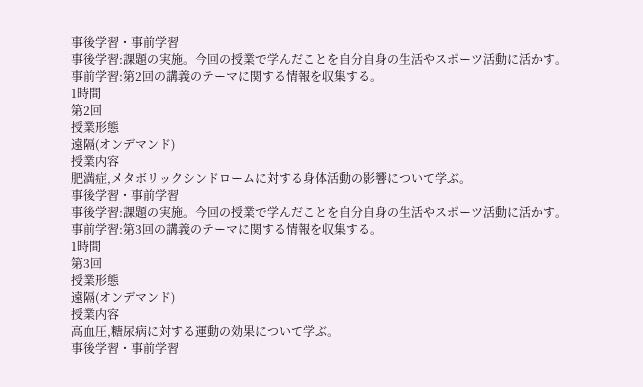事後学習・事前学習
事後学習:課題の実施。今回の授業で学んだことを自分自身の生活やスポーツ活動に活かす。
事前学習:第2回の講義のテーマに関する情報を収集する。
1時間
第2回
授業形態
遠隔(オンデマンド)
授業内容
肥満症,メタボリックシンドロームに対する身体活動の影響について学ぶ。
事後学習・事前学習
事後学習:課題の実施。今回の授業で学んだことを自分自身の生活やスポーツ活動に活かす。
事前学習:第3回の講義のテーマに関する情報を収集する。
1時間
第3回
授業形態
遠隔(オンデマンド)
授業内容
高血圧,糖尿病に対する運動の効果について学ぶ。
事後学習・事前学習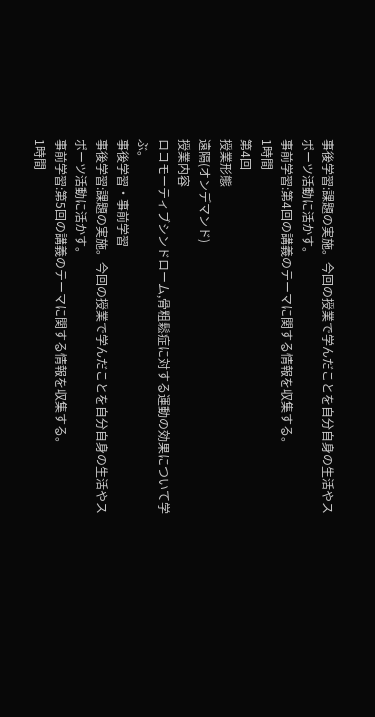事後学習:課題の実施。今回の授業で学んだことを自分自身の生活やスポーツ活動に活かす。
事前学習:第4回の講義のテーマに関する情報を収集する。
1時間
第4回
授業形態
遠隔(オンデマンド)
授業内容
ロコモーティブシンドローム,骨粗鬆症に対する運動の効果について学ぶ。
事後学習・事前学習
事後学習:課題の実施。今回の授業で学んだことを自分自身の生活やスポーツ活動に活かす。
事前学習:第5回の講義のテーマに関する情報を収集する。
1時間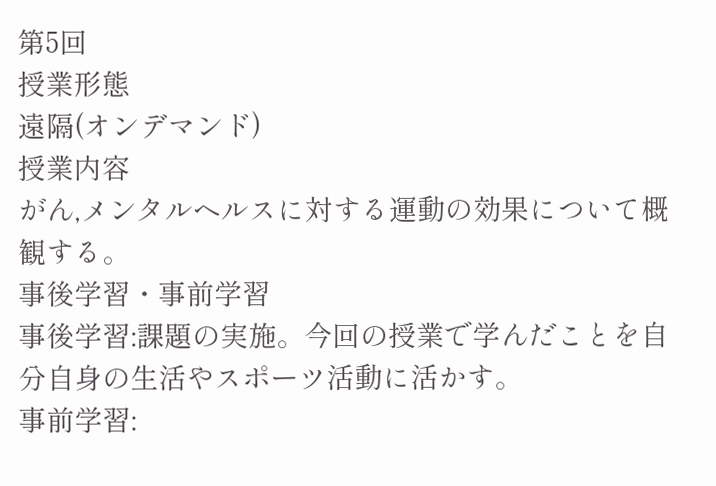第5回
授業形態
遠隔(オンデマンド)
授業内容
がん,メンタルヘルスに対する運動の効果について概観する。
事後学習・事前学習
事後学習:課題の実施。今回の授業で学んだことを自分自身の生活やスポーツ活動に活かす。
事前学習: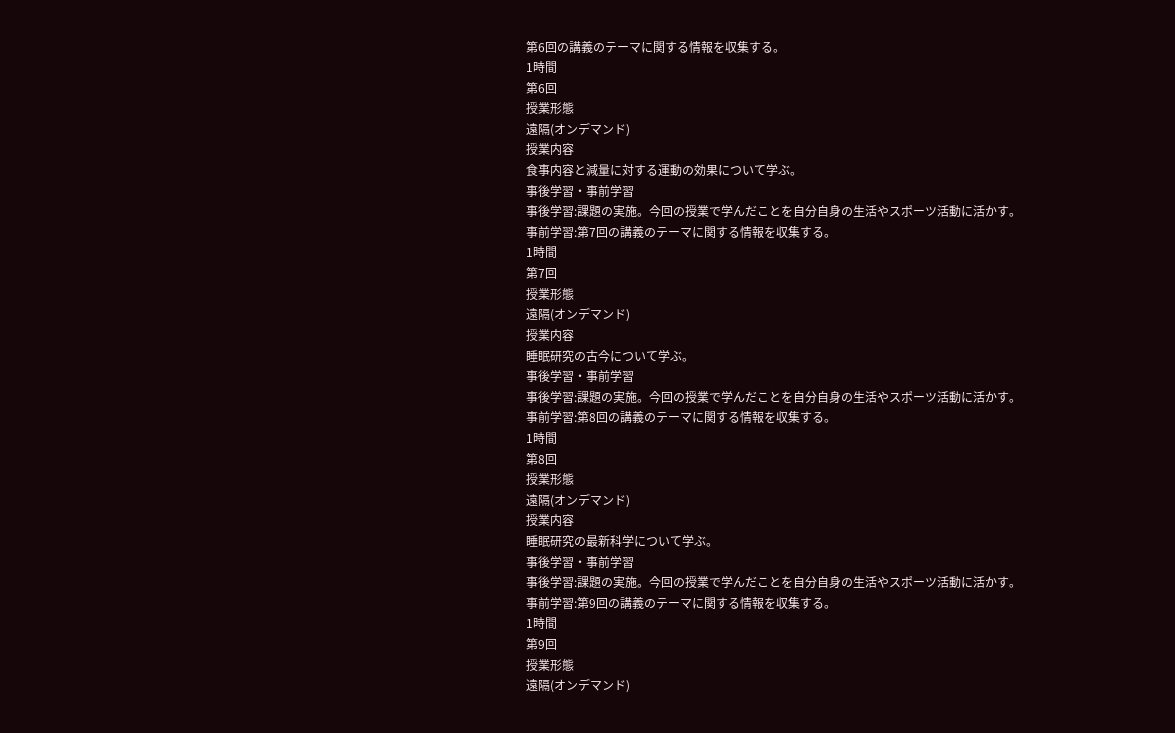第6回の講義のテーマに関する情報を収集する。
1時間
第6回
授業形態
遠隔(オンデマンド)
授業内容
食事内容と減量に対する運動の効果について学ぶ。
事後学習・事前学習
事後学習:課題の実施。今回の授業で学んだことを自分自身の生活やスポーツ活動に活かす。
事前学習:第7回の講義のテーマに関する情報を収集する。
1時間
第7回
授業形態
遠隔(オンデマンド)
授業内容
睡眠研究の古今について学ぶ。
事後学習・事前学習
事後学習:課題の実施。今回の授業で学んだことを自分自身の生活やスポーツ活動に活かす。
事前学習:第8回の講義のテーマに関する情報を収集する。
1時間
第8回
授業形態
遠隔(オンデマンド)
授業内容
睡眠研究の最新科学について学ぶ。
事後学習・事前学習
事後学習:課題の実施。今回の授業で学んだことを自分自身の生活やスポーツ活動に活かす。
事前学習:第9回の講義のテーマに関する情報を収集する。
1時間
第9回
授業形態
遠隔(オンデマンド)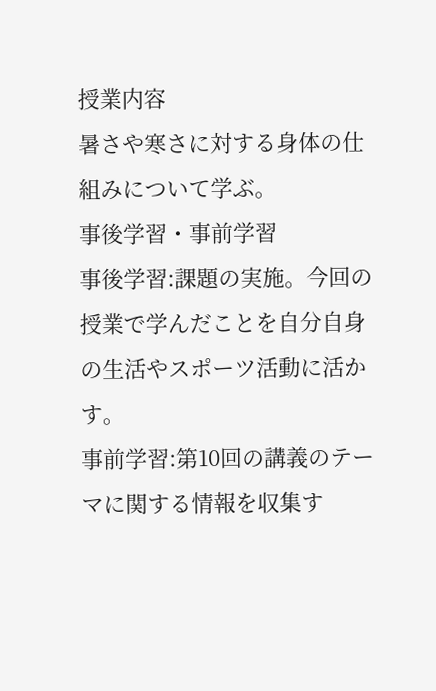授業内容
暑さや寒さに対する身体の仕組みについて学ぶ。
事後学習・事前学習
事後学習:課題の実施。今回の授業で学んだことを自分自身の生活やスポーツ活動に活かす。
事前学習:第10回の講義のテーマに関する情報を収集す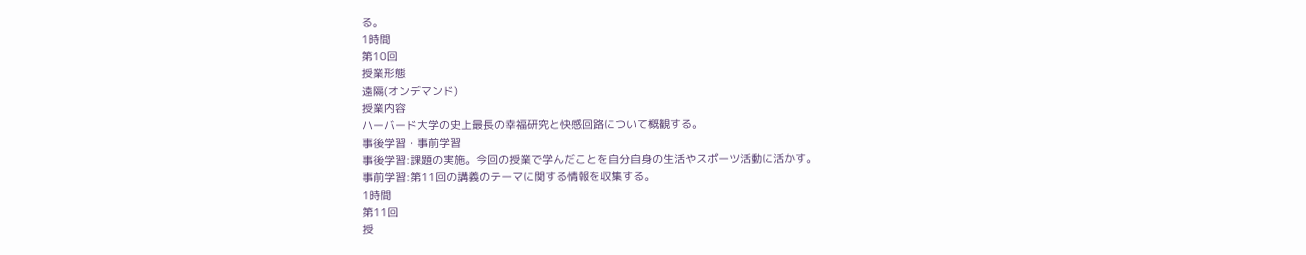る。
1時間
第10回
授業形態
遠隔(オンデマンド)
授業内容
ハーバード大学の史上最長の幸福研究と快感回路について概観する。
事後学習・事前学習
事後学習:課題の実施。今回の授業で学んだことを自分自身の生活やスポーツ活動に活かす。
事前学習:第11回の講義のテーマに関する情報を収集する。
1時間
第11回
授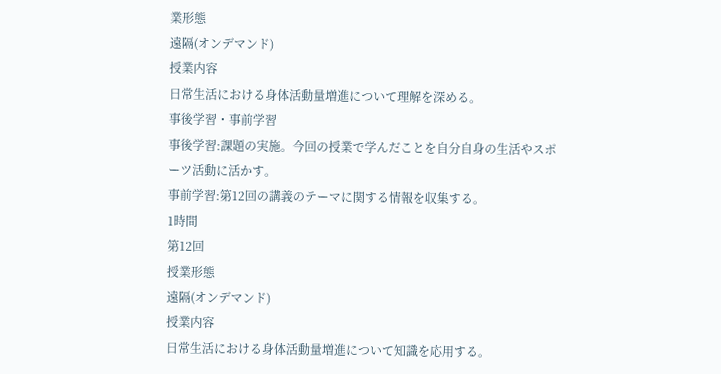業形態
遠隔(オンデマンド)
授業内容
日常生活における身体活動量増進について理解を深める。
事後学習・事前学習
事後学習:課題の実施。今回の授業で学んだことを自分自身の生活やスポーツ活動に活かす。
事前学習:第12回の講義のテーマに関する情報を収集する。
1時間
第12回
授業形態
遠隔(オンデマンド)
授業内容
日常生活における身体活動量増進について知識を応用する。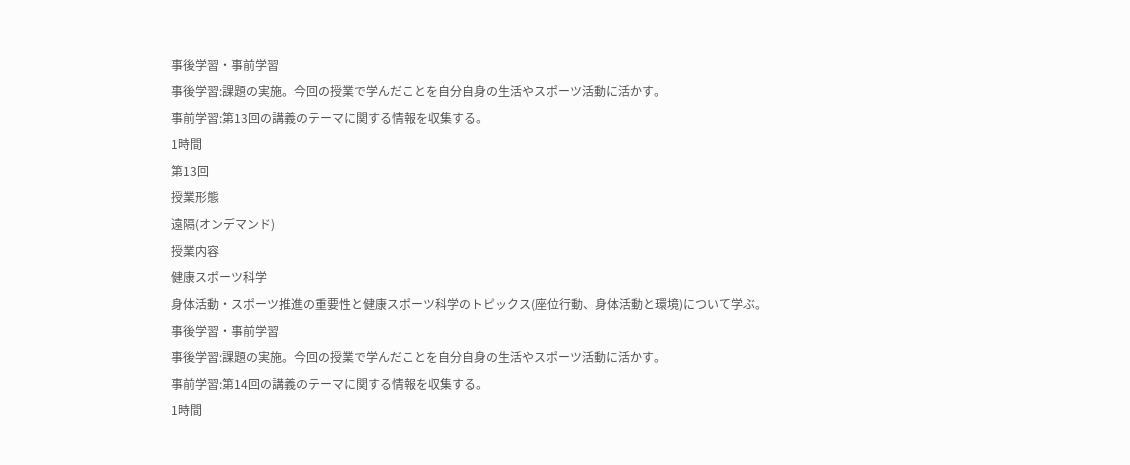事後学習・事前学習
事後学習:課題の実施。今回の授業で学んだことを自分自身の生活やスポーツ活動に活かす。
事前学習:第13回の講義のテーマに関する情報を収集する。
1時間
第13回
授業形態
遠隔(オンデマンド)
授業内容
健康スポーツ科学
身体活動・スポーツ推進の重要性と健康スポーツ科学のトピックス(座位行動、身体活動と環境)について学ぶ。
事後学習・事前学習
事後学習:課題の実施。今回の授業で学んだことを自分自身の生活やスポーツ活動に活かす。
事前学習:第14回の講義のテーマに関する情報を収集する。
1時間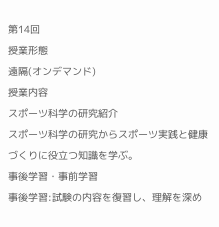第14回
授業形態
遠隔(オンデマンド)
授業内容
スポーツ科学の研究紹介
スポーツ科学の研究からスポーツ実践と健康づくりに役立つ知識を学ぶ。
事後学習・事前学習
事後学習:試験の内容を復習し、理解を深め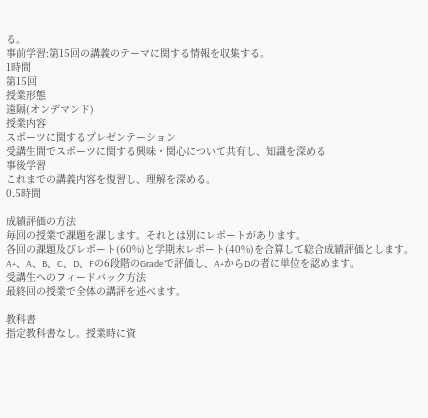る。
事前学習:第15回の講義のテーマに関する情報を収集する。
1時間
第15回
授業形態
遠隔(オンデマンド)
授業内容
スポーツに関するプレゼンテーション
受講生間でスポーツに関する興味・関心について共有し、知識を深める
事後学習
これまでの講義内容を復習し、理解を深める。
0.5時間

成績評価の方法
毎回の授業で課題を課します。それとは別にレポートがあります。
各回の課題及びレポート(60%)と学期末レポート(40%)を合算して総合成績評価とします。A+、A、B、C、D、Fの6段階のGradeで評価し、A+からDの者に単位を認めます。
受講生へのフィードバック方法
最終回の授業で全体の講評を述べます。

教科書
指定教科書なし。授業時に資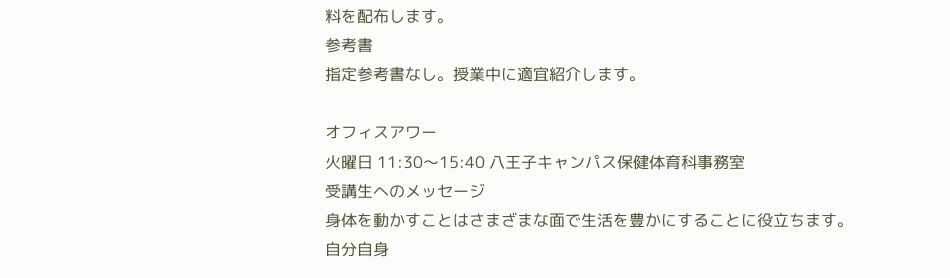料を配布します。
参考書
指定参考書なし。授業中に適宜紹介します。

オフィスアワー
火曜日 11:30〜15:40 八王子キャンパス保健体育科事務室
受講生へのメッセージ
身体を動かすことはさまざまな面で生活を豊かにすることに役立ちます。自分自身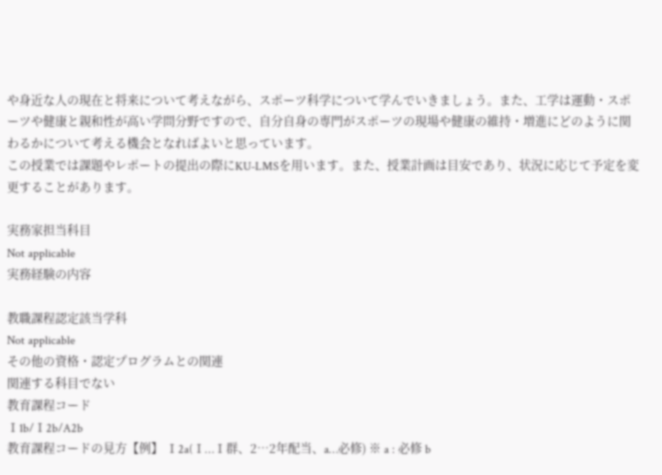や身近な人の現在と将来について考えながら、スポーツ科学について学んでいきましょう。また、工学は運動・スポーツや健康と親和性が高い学問分野ですので、自分自身の専門がスポーツの現場や健康の維持・増進にどのように関わるかについて考える機会となればよいと思っています。
この授業では課題やレポートの提出の際にKU-LMSを用います。また、授業計画は目安であり、状況に応じて予定を変更することがあります。

実務家担当科目
Not applicable
実務経験の内容

教職課程認定該当学科
Not applicable
その他の資格・認定プログラムとの関連
関連する科目でない
教育課程コード
Ⅰ1b/Ⅰ2b/A2b
教育課程コードの見方【例】 Ⅰ2a(Ⅰ…Ⅰ群、2…2年配当、a…必修) ※ a : 必修 b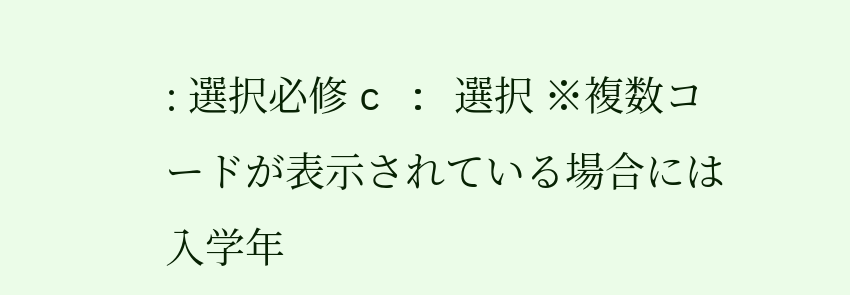: 選択必修 c : 選択 ※複数コードが表示されている場合には入学年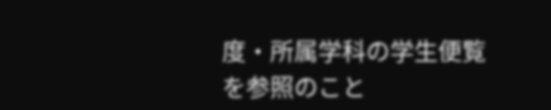度・所属学科の学生便覧を参照のこと